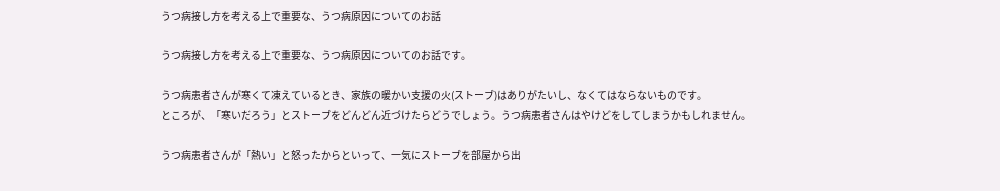うつ病接し方を考える上で重要な、うつ病原因についてのお話

うつ病接し方を考える上で重要な、うつ病原因についてのお話です。

うつ病患者さんが寒くて凍えているとき、家族の暖かい支援の火(ストーブ)はありがたいし、なくてはならないものです。
ところが、「寒いだろう」とストーブをどんどん近づけたらどうでしょう。うつ病患者さんはやけどをしてしまうかもしれません。

うつ病患者さんが「熱い」と怒ったからといって、一気にストーブを部屋から出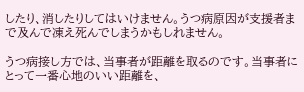したり、消したりしてはいけません。うつ病原因が支援者まで及んで凍え死んでしまうかもしれません。

うつ病接し方では、当事者が距離を取るのです。当事者にとって一番心地のいい距離を、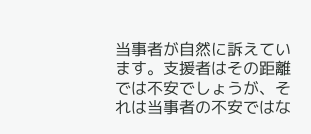当事者が自然に訴えています。支援者はその距離では不安でしょうが、それは当事者の不安ではな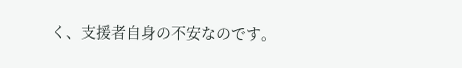く、支援者自身の不安なのです。